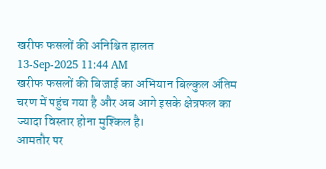खरीफ फसलों की अनिश्चित हालत
13-Sep-2025 11:44 AM
खरीफ फसलों की बिजाई का अभियान बिल्कुल अंतिम चरण में पहुंच गया है और अब आगे इसके क्षेत्रफल का ज्यादा विस्तार होना मुश्किल है।
आमतौर पर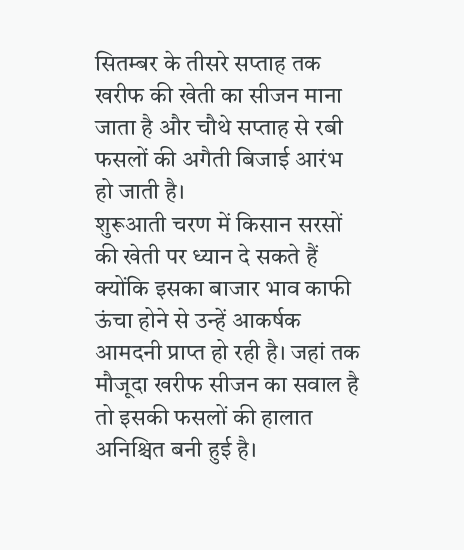सितम्बर के तीसरे सप्ताह तक खरीफ की खेती का सीजन माना जाता है और चौथे सप्ताह से रबी फसलों की अगैती बिजाई आरंभ हो जाती है।
शुरूआती चरण में किसान सरसों की खेती पर ध्यान दे सकते हैं क्योंकि इसका बाजार भाव काफी ऊंचा होने से उन्हें आकर्षक आमदनी प्राप्त हो रही है। जहां तक मौजूदा खरीफ सीजन का सवाल है तो इसकी फसलों की हालात अनिश्चित बनी हुई है।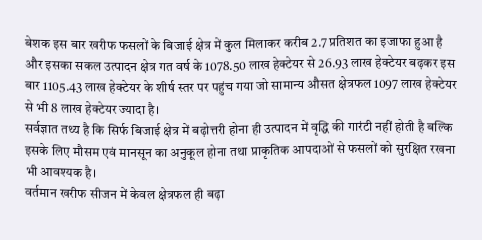बेशक इस बार खरीफ फसलों के बिजाई क्षेत्र में कुल मिलाकर करीब 2.7 प्रतिशत का इजाफा हुआ है और इसका सकल उत्पादन क्षेत्र गत वर्ष के 1078.50 लाख हेक्टेयर से 26.93 लाख हेक्टेयर बढ़कर इस बार 1105.43 लाख हेक्टेयर के शीर्ष स्तर पर पहुंच गया जो सामान्य औसत क्षेत्रफल 1097 लाख हेक्टेयर से भी 8 लाख हेक्टेयर ज्यादा है।
सर्वज्ञात तथ्य है कि सिर्फ बिजाई क्षेत्र में बढ़ोत्तरी होना ही उत्पादन में वृद्धि की गारंटी नहीं होती है बल्कि इसके लिए मौसम एवं मानसून का अनुकूल होना तथा प्राकृतिक आपदाओं से फसलों को सुरक्षित रखना भी आवश्यक है।
वर्तमान खरीफ सीजन में केवल क्षेत्रफल ही बढ़ा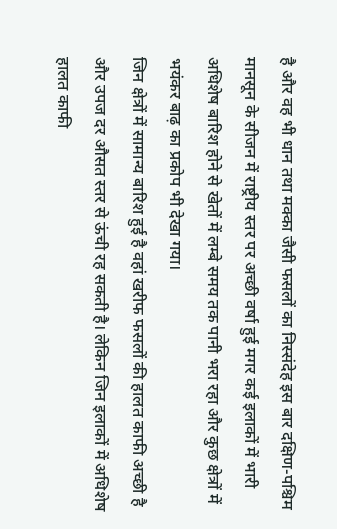है और वह भी धान तथा मक्का जैसी फसलों का निस्संदेह इस बार दक्षिण-पश्चिम मानसून के सीजन में राष्ट्रीय स्तर पर अच्छी वर्षा हुई मगर कई इलाकों में भारी अधिशेष बारिश होने से खेतों में लम्बे समय तक पानी भरा रहा और कुछ क्षेत्रों में भयंकर बाढ़ का प्रकोप भी देखा गया।
जिन क्षेत्रों में सामान्य बारिश हुई है वहां खरीफ फसलों की हालत काफी अच्छी है और उपज दर औसत स्तर से ऊंची रह सकती है। लेकिन जिन इलाकों में अधिशेष हालत काफी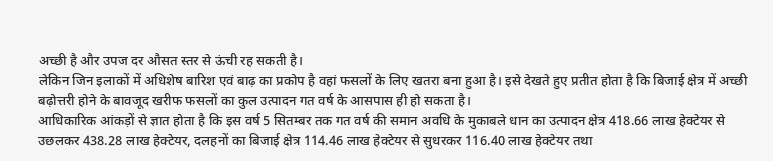अच्छी है और उपज दर औसत स्तर से ऊंची रह सकती है।
लेकिन जिन इलाकों में अधिशेष बारिश एवं बाढ़ का प्रकोप है वहां फसलों के लिए खतरा बना हुआ है। इसे देखते हुए प्रतीत होता है कि बिजाई क्षेत्र में अच्छी बढ़ोत्तरी होने के बावजूद खरीफ फसलों का कुल उत्पादन गत वर्ष के आसपास ही हो सकता है।
आधिकारिक आंकड़ों से ज्ञात होता है कि इस वर्ष 5 सितम्बर तक गत वर्ष की समान अवधि के मुकाबले धान का उत्पादन क्षेत्र 418.66 लाख हेक्टेयर से उछलकर 438.28 लाख हेक्टेयर, दलहनों का बिजाई क्षेत्र 114.46 लाख हेक्टेयर से सुधरकर 116.40 लाख हेक्टेयर तथा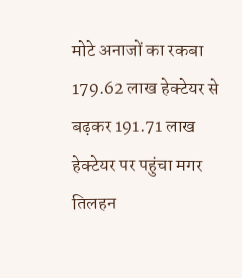मोटे अनाजों का रकबा 179.62 लाख हेक्टेयर से बढ़कर 191.71 लाख हेक्टेयर पर पहुंचा मगर तिलहन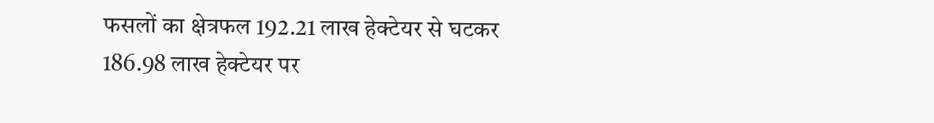फसलों का क्षेत्रफल 192.21 लाख हेक्टेयर से घटकर 186.98 लाख हेक्टेयर पर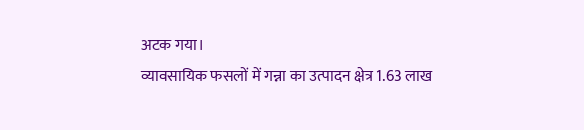अटक गया।
व्यावसायिक फसलों में गन्ना का उत्पादन क्षेत्र 1.63 लाख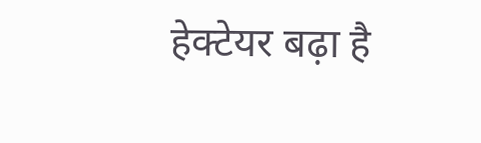हेक्टेयर बढ़ा है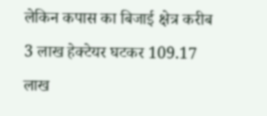लेकिन कपास का बिजाई क्षेत्र करीब 3 लाख हेक्टेयर घटकर 109.17 लाख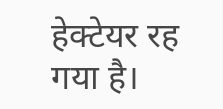हेक्टेयर रह गया है।